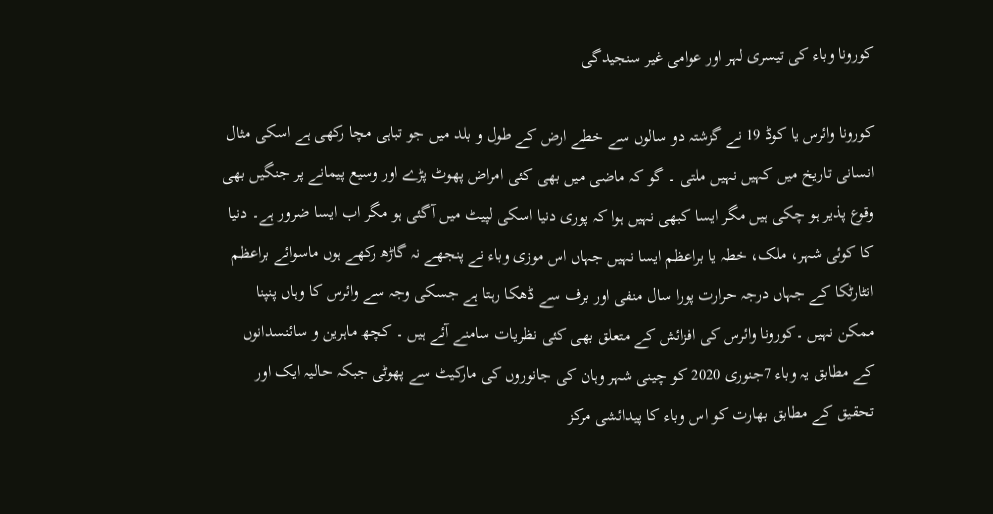کورونا وباء کی تیسری لہر اور عوامی غیر سنجیدگی

کورونا وائرس یا کوڈ 19 نے گزشتہ دو سالوں سے خطے ارض کے طول و بلد میں جو تباہی مچا رکھی ہے اسکی مثال انسانی تاریخ میں کہیں نہیں ملتی ۔ گو کہ ماضی میں بھی کئی امراض پھوٹ پڑے اور وسیع پیمانے پر جنگیں بھی وقوع پذیر ہو چکی ہیں مگر ایسا کبھی نہیں ہوا کہ پوری دنیا اسکی لپیٹ میں آگئی ہو مگر اب ایسا ضرور ہے۔ دنیا کا کوئی شہر، ملک، خطہ یا براعظم ایسا نہیں جہاں اس موزی وباء نے پنجھے نہ گاڑھ رکھے ہوں ماسوائے براعظم انٹارٹکا کے جہاں درجہ حرارت پورا سال منفی اور برف سے ڈھکا رہتا ہے جسکی وجہ سے وائرس کا وہاں پنپنا ممکن نہیں ۔کورونا وائرس کی افزائش کے متعلق بھی کئی نظریات سامنے آئے ہیں ۔ کچھ ماہرین و سائنسدانوں کے مطابق یہ وباء 7جنوری 2020 کو چینی شہر وہان کی جانوروں کی مارکیٹ سے پھوٹی جبکہ حالیہ ایک اور تحقیق کے مطابق بھارت کو اس وباء کا پیدائشی مرکز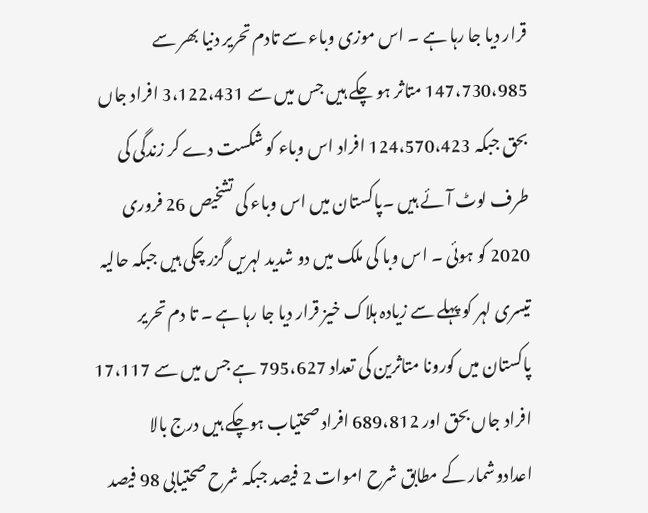قرار دیا جا رہا ہے ۔ اس موزی وباء سے تادم تحریر دنیا بھر سے 147،730،985 متاثر ہو چکے ہیں جس میں سے 3،122،431 افراد جاں بحق جبکہ 124،570،423 افراد اس وباء کو شکست دے کر زندگی کی طرف لوٹ آئے ہیں ۔پاکستان میں اس وباء کی تشخیص 26 فروری 2020 کو ہوئی ۔ اس وبا کی ملک میں دو شدید لہریں گزر چکی ہیں جبکہ حالیہ تیسری لہر کو پہلے سے زیادہ ہلاک خیز قرار دیا جا رہا ہے ۔ تا دم تحریر پاکستان میں کورونا متاثرین کی تعداد 795،627 ہے جس میں سے 17،117 افراد جاں بحق اور 689،812 افراد صحتیاب ہوچکے ہیں درج بالا اعدادوشمار کے مطابق شرح اموات 2 فیصد جبکہ شرح صحتیابی 98 فیصد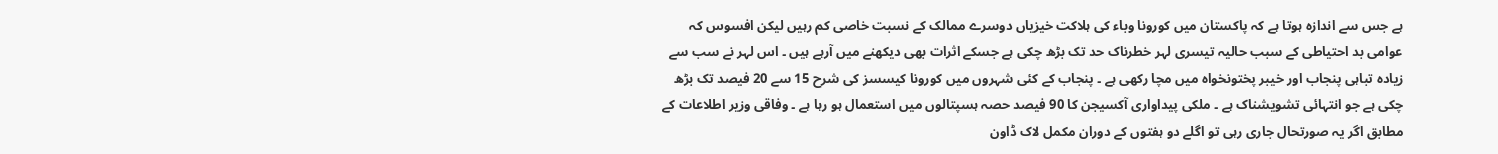ہے جس سے اندازہ ہوتا ہے کہ پاکستان میں کورونا وباء کی ہلاکت خیزیاں دوسرے ممالک کے نسبت خاصی کم رہیں لیکن افسوس کہ عوامی بد احتیاطی کے سبب حالیہ تیسری لہر خطرناک حد تک بڑھ چکی ہے جسکے اثرات بھی دیکھنے میں آرہے ہیں ۔ اس لہر نے سب سے زیادہ تباہی پنجاب اور خیبر پختونخواہ میں مچا رکھی ہے ۔ پنجاب کے کئی شہروں میں کورونا کیسسز کی شرح 15 سے 20 فیصد تک بڑھ چکی ہے جو انتہائی تشویشناک ہے ۔ ملکی پیداواری آکسیجن کا 90 فیصد حصہ ہسپتالوں میں استعمال ہو رہا ہے ۔ وفاقی وزیر اطلاعات کے مطابق اگر یہ صورتحال جاری رہی تو اگلے دو ہفتوں کے دوران مکمل لاک ڈاون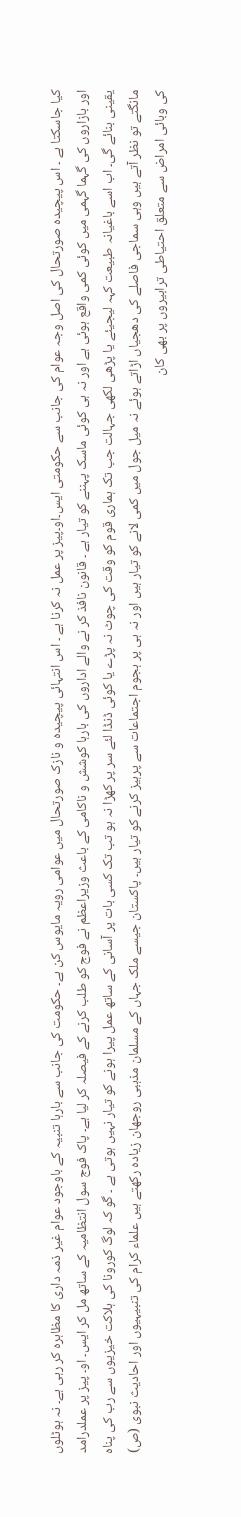کیا جاسکتا ہے ۔ اس پیچیدہ صورتحال کی اصل وجہ عوام کی جانب سے حکومتی ایس۔او۔پیز پر عمل نہ کرنا ہے ۔ اس انتہائی پیچیدہ و نازک صورتحال میں عوامی رویہ مایوس کن ہے۔ حکومت کی جانب سے بارہا تنبیہ کے باوجود عوام غیر ذمہ داری کا مظاہرہ کر رہی ہے۔ نہ ہوٹلوں اور بازاروں کی گہما گہمی میں کوئی کمی واقع ہوئی ہے اور نہ ہی کوئی ماسک پہننے کو تیار ہے ۔ قانون نافذ کر نے والے اداروں کی بارہا کوشش و ناکامی کے باعث وزیراعظم نے فوج کو طلب کرنے کے فیصلہ کر لیا ہے۔ پاک فوج سول انتظامیہ کے ساتھ مل کر ایس۔ او۔ پیز پر عملدرامد یقینی بنائے گی۔ اب اسے باغیانہ طبیعت کہہ لیجیئے یا پڑھی لکھی جہالت جب تک ہماری قوم کو وقت کی چوٹ نہ پڑے یا کوئی ڈنڈا لئے سر پر کھڑا نہ ہو تب تک کسی بات پر آسانی کے ساتھ عمل پیرا ہونے کو تیار نہیں ہوتی ہے ۔ گو کہ لوگ کورونا کی ہلاکت خیزیوں سے رب کی پناہ مانگتے تو نظر آتے ہیں وہی سماجی فاصلے کی دھجیاں اڑاتے ہوئے نہ میل جول میں کمی لانے کو تیار ہیں اور نہ ہی پر ہجوم اجتماعات سے پرہیز کرنے کو تیار ہیں۔ پاکستان جیسے ملک جہاں کے مسلمان مذہبی روجھان زیادہ رکھتے ہیں علماء کرام کی تنبیہیوں اور احادیث نبوی (ص) کی وبائی امراض سے متعلق احتیاطی ترابیروں پر بھی کان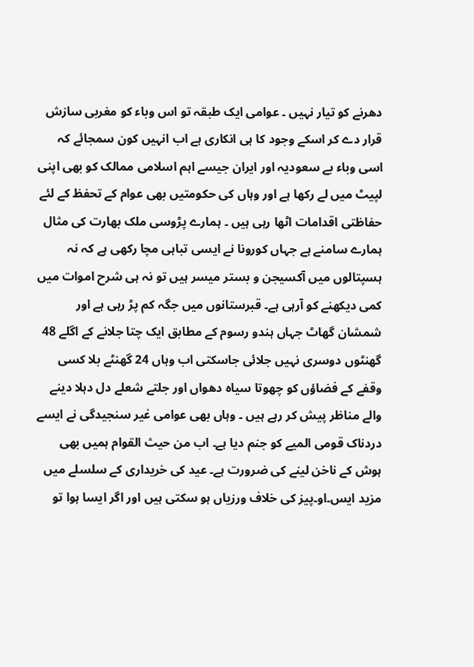دھرنے کو تیار نہیں ۔ عوامی ایک طبقہ تو اس وباء کو مغربی سازش قرار دے کر اسکے وجود کا ہی انکاری ہے اب انہیں کون سمجائے کہ اسی وباء بے سعودیہ اور ایران جیسے اہم اسلامی ممالک کو بھی اپنی لپیٹ میں لے رکھا ہے اور وہاں کی حکومتیں بھی عوام کے تحفظ کے لئے حفاظتی اقدامات اٹھا رہی ہیں ۔ ہمارے پڑوسی ملک بھارت کی مثال ہمارے سامنے ہے جہاں کورونا نے ایسی تباہی مچا رکھی ہے کہ نہ ہسپتالوں میں آکسیجن و بستر میسر ہیں تو نہ ہی شرح اموات میں کمی دیکھنے کو آرہی ہے۔ قبرستانوں میں جگہ کم پڑ رہی ہے اور شمشان گھاٹ جہاں ہندو رسوم کے مطابق ایک چتا جلانے کے اگلے 48 گھنٹوں دوسری نہیں جلائی جاسکتی اب وہاں 24 گھنٹے بلا کسی وقفے کے فضاؤں کو چھوتا سیاہ دھواں اور جلتے شعلے دل دہلا دینے والے مناظر پیش کر رہے ہیں ۔ وہاں بھی عوامی غیر سنجیدگی نے ایسے دردناک قومی المیے کو جنم دیا ہے۔ اب من حیث القوام ہمیں بھی ہوش کے ناخن لینے کی ضرورت ہے۔ عید کی خریداری کے سلسلے میں مزید ایس۔او۔پیز کی خلاف ورزیاں ہو سکتی ہیں اور اگر ایسا ہوا تو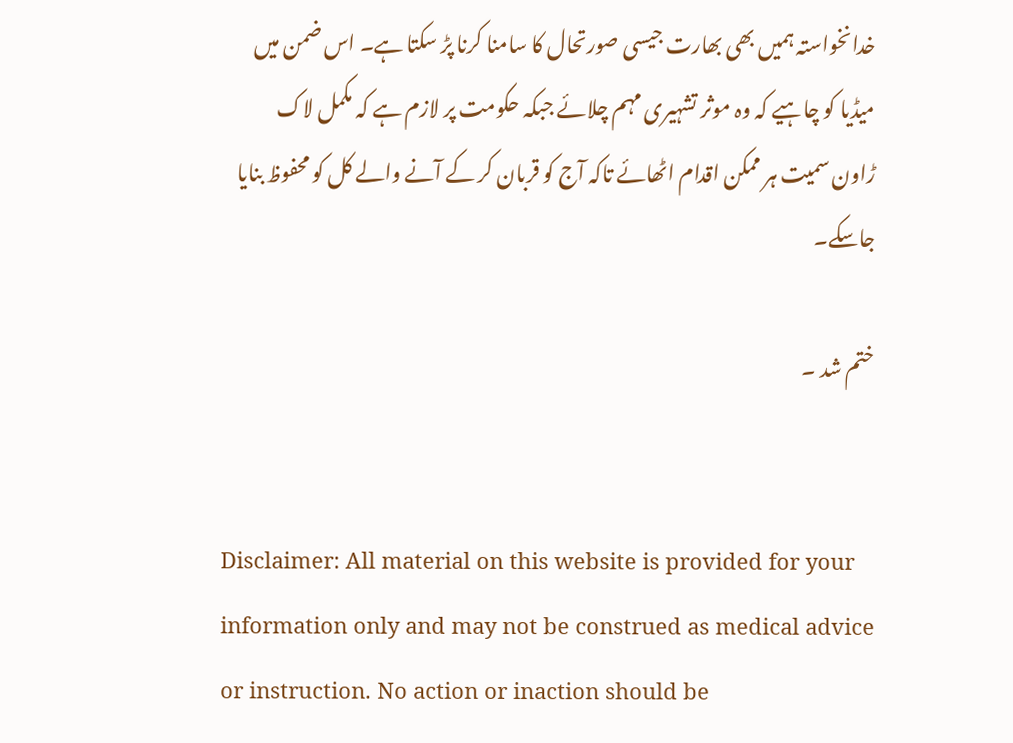خدانخواستہ ہمیں بھی بھارت جیسی صورتحال کا سامنا کرنا پڑ سکتا ہے۔ اس ضمن میں میڈیا کو چاہیے کہ وہ موثر تشہیری مہم چلائے جبکہ حکومت پر لازم ہے کہ مکمل لاک ڑاون سمیت ہر ممکن اقدام اٹھائے تاکہ آج کو قربان کر کے آنے والے کل کو محفوظ بنایا جاسکے۔

ختم شد ۔


Disclaimer: All material on this website is provided for your information only and may not be construed as medical advice or instruction. No action or inaction should be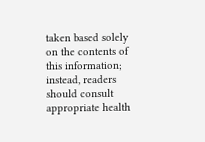taken based solely on the contents of this information; instead, readers should consult appropriate health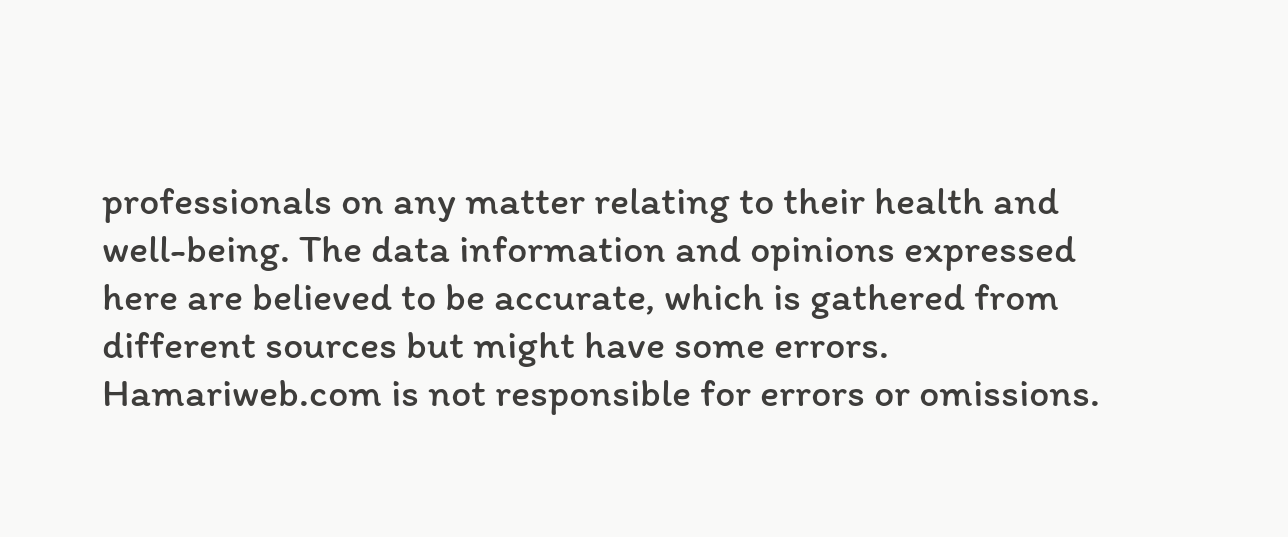professionals on any matter relating to their health and well-being. The data information and opinions expressed here are believed to be accurate, which is gathered from different sources but might have some errors. Hamariweb.com is not responsible for errors or omissions.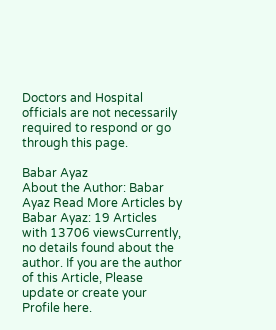Doctors and Hospital officials are not necessarily required to respond or go through this page.

Babar Ayaz
About the Author: Babar Ayaz Read More Articles by Babar Ayaz: 19 Articles with 13706 viewsCurrently, no details found about the author. If you are the author of this Article, Please update or create your Profile here.